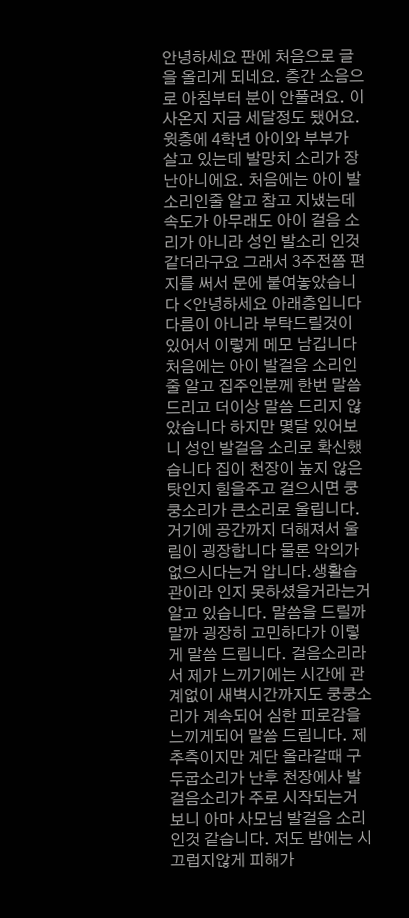안녕하세요 판에 처음으로 글을 올리게 되네요. 층간 소음으로 아침부터 분이 안풀려요. 이사온지 지금 세달정도 됐어요. 윗층에 4학년 아이와 부부가 살고 있는데 발망치 소리가 장난아니에요. 처음에는 아이 발소리인줄 알고 참고 지냈는데 속도가 아무래도 아이 걸음 소리가 아니라 성인 발소리 인것 같더라구요 그래서 3주전쯤 편지를 써서 문에 붙여놓았습니다 <안녕하세요 아래층입니다 다름이 아니라 부탁드릴것이 있어서 이렇게 메모 남깁니다 처음에는 아이 발걸음 소리인줄 알고 집주인분께 한번 말씀 드리고 더이상 말씀 드리지 않았습니다 하지만 몇달 있어보니 성인 발걸음 소리로 확신했습니다 집이 천장이 높지 않은탓인지 힘을주고 걸으시면 쿵쿵소리가 큰소리로 울립니다. 거기에 공간까지 더해져서 울림이 굉장합니다 물론 악의가 없으시다는거 압니다.생활습관이라 인지 못하셨을거라는거 알고 있습니다. 말씀을 드릴까 말까 굉장히 고민하다가 이렇게 말씀 드립니다. 걸음소리라서 제가 느끼기에는 시간에 관계없이 새벽시간까지도 쿵쿵소리가 계속되어 심한 피로감을 느끼게되어 말씀 드립니다. 제 추측이지만 계단 올라갈때 구두굽소리가 난후 천장에사 발걸음소리가 주로 시작되는거 보니 아마 사모님 발걸음 소리인것 같습니다. 저도 밤에는 시끄럽지않게 피해가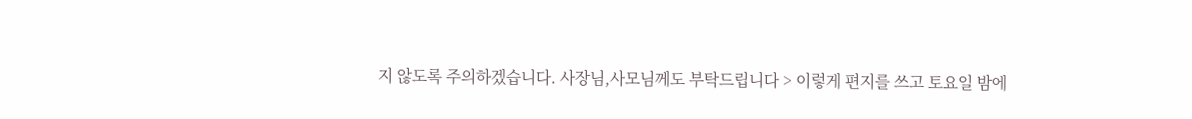지 않도록 주의하겠습니다. 사장님,사모님께도 부탁드립니다 > 이렇게 편지를 쓰고 토요일 밤에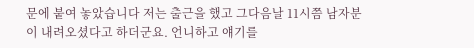문에 붙여 놓았습니다 저는 출근을 했고 그다음날 11시쯤 남자분이 내려오셨다고 하더군요. 언니하고 얘기를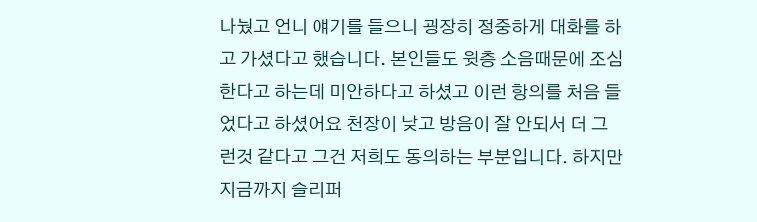나눴고 언니 얘기를 들으니 굉장히 정중하게 대화를 하고 가셨다고 했습니다. 본인들도 윗층 소음때문에 조심한다고 하는데 미안하다고 하셨고 이런 항의를 처음 들었다고 하셨어요 천장이 낮고 방음이 잘 안되서 더 그런것 같다고 그건 저희도 동의하는 부분입니다. 하지만 지금까지 슬리퍼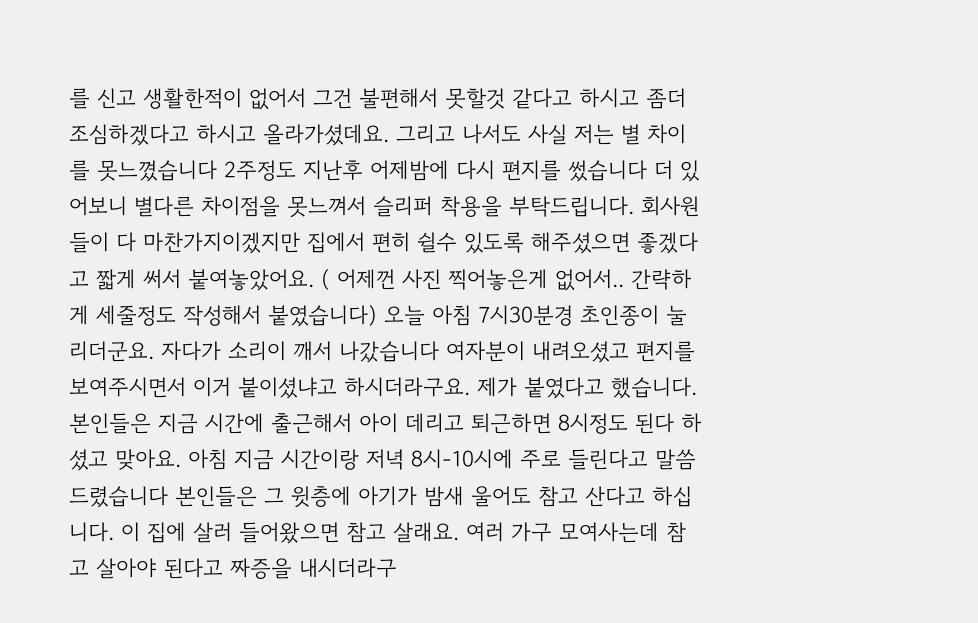를 신고 생활한적이 없어서 그건 불편해서 못할것 같다고 하시고 좀더 조심하겠다고 하시고 올라가셨데요. 그리고 나서도 사실 저는 별 차이를 못느꼈습니다 2주정도 지난후 어제밤에 다시 편지를 썼습니다 더 있어보니 별다른 차이점을 못느껴서 슬리퍼 착용을 부탁드립니다. 회사원들이 다 마찬가지이겠지만 집에서 편히 쉴수 있도록 해주셨으면 좋겠다고 짧게 써서 붙여놓았어요. ( 어제껀 사진 찍어놓은게 없어서.. 간략하게 세줄정도 작성해서 붙였습니다) 오늘 아침 7시30분경 초인종이 눌리더군요. 자다가 소리이 깨서 나갔습니다 여자분이 내려오셨고 편지를 보여주시면서 이거 붙이셨냐고 하시더라구요. 제가 붙였다고 했습니다. 본인들은 지금 시간에 출근해서 아이 데리고 퇴근하면 8시정도 된다 하셨고 맞아요. 아침 지금 시간이랑 저녁 8시-10시에 주로 들린다고 말씀 드렸습니다 본인들은 그 윗층에 아기가 밤새 울어도 참고 산다고 하십니다. 이 집에 살러 들어왔으면 참고 살래요. 여러 가구 모여사는데 참고 살아야 된다고 짜증을 내시더라구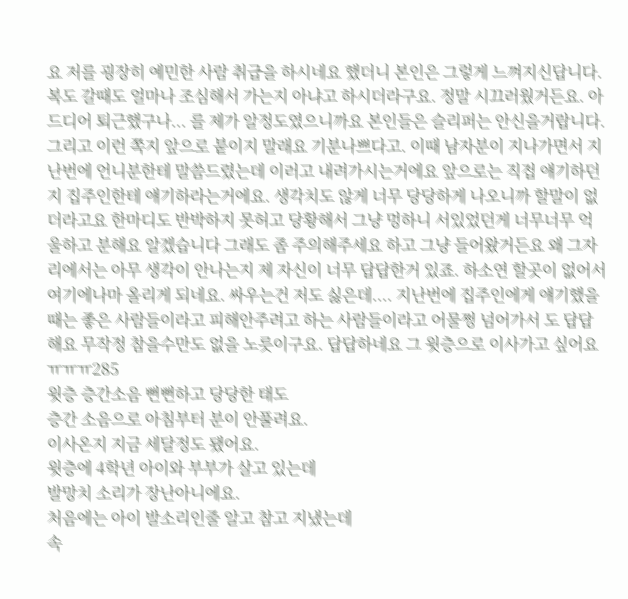요 저를 굉장히 예민한 사람 취급을 하시네요 했더니 본인은 그렇게 느껴지신답니다. 복도 갈때도 얼마나 조심해서 가는지 아냐고 하시더라구요. 정말 시끄러웠거든요. 아 드디어 퇴근했구나... 를 제가 알정도였으니까요 본인들은 슬리퍼는 안신을거랍니다. 그리고 이런 쪽지 앞으로 붙이지 말래요 기분나쁘다고. 이때 남자분이 지나가면서 지난번에 언니분한테 말씀드렸는데 이러고 내려가시는거에요 앞으로는 직접 얘기하던지 집주인한테 얘기하라는거에요. 생각치도 않게 너무 당당하게 나오니까 할말이 없더라고요 한마디도 반박하지 못허고 당황해서 그냥 멍하니 서있었던게 너무너무 억울하고 분해요 알겠습니다 그래도 좀 주의해주세요 하고 그냥 들어왔거든요 왜 그자리에서는 아무 생각이 안나는지 제 자신이 너무 답답한거 있죠. 하소연 할곳이 없어서 여기에나마 올리게 되네요. 싸우는건 저도 싫은데.... 지난번에 집주인에게 얘기했을때는 좋은 사람들이라고 피해안주려고 하는 사람들이라고 어물쩡 넘어가서 도 답답해요 무작정 참을수만도 없을 노릇이구요. 답답하네요 그 윗층으로 이사가고 싶어요 ㅠㅠㅠ285
윗층 층간소음 뻔뻔하고 당당한 태도
층간 소음으로 아침부터 분이 안풀려요.
이사온지 지금 세달정도 됐어요.
윗층에 4학년 아이와 부부가 살고 있는데
발망치 소리가 장난아니에요.
처음에는 아이 발소리인줄 알고 참고 지냈는데
속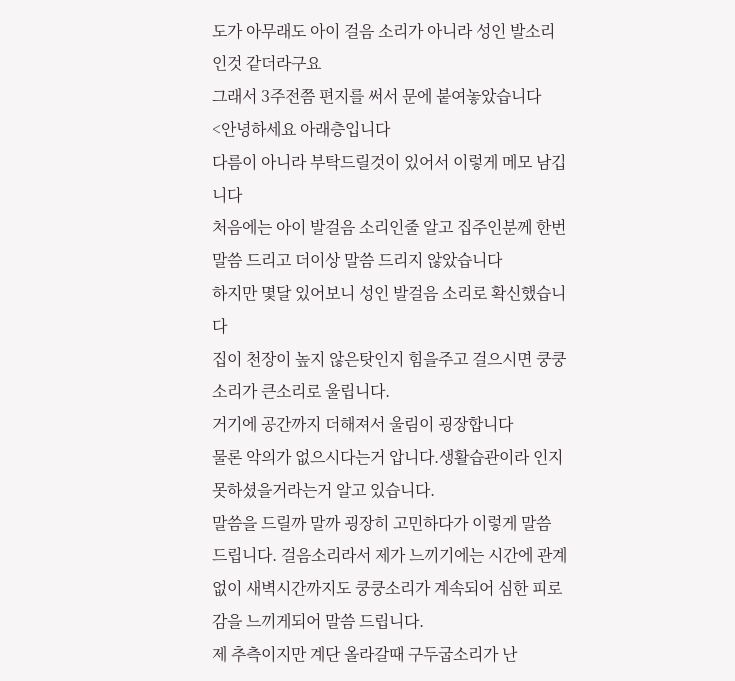도가 아무래도 아이 걸음 소리가 아니라 성인 발소리 인것 같더라구요
그래서 3주전쯤 편지를 써서 문에 붙여놓았습니다
<안녕하세요 아래층입니다
다름이 아니라 부탁드릴것이 있어서 이렇게 메모 남깁니다
처음에는 아이 발걸음 소리인줄 알고 집주인분께 한번 말씀 드리고 더이상 말씀 드리지 않았습니다
하지만 몇달 있어보니 성인 발걸음 소리로 확신했습니다
집이 천장이 높지 않은탓인지 힘을주고 걸으시면 쿵쿵소리가 큰소리로 울립니다.
거기에 공간까지 더해져서 울림이 굉장합니다
물론 악의가 없으시다는거 압니다.생활습관이라 인지 못하셨을거라는거 알고 있습니다.
말씀을 드릴까 말까 굉장히 고민하다가 이렇게 말씀 드립니다. 걸음소리라서 제가 느끼기에는 시간에 관계없이 새벽시간까지도 쿵쿵소리가 계속되어 심한 피로감을 느끼게되어 말씀 드립니다.
제 추측이지만 계단 올라갈때 구두굽소리가 난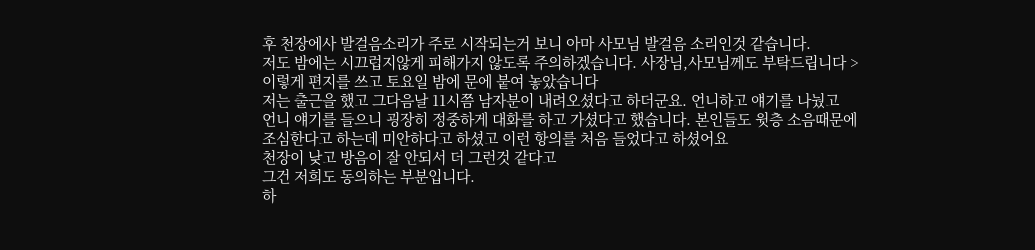후 천장에사 발걸음소리가 주로 시작되는거 보니 아마 사모님 발걸음 소리인것 같습니다.
저도 밤에는 시끄럽지않게 피해가지 않도록 주의하겠습니다. 사장님,사모님께도 부탁드립니다 >
이렇게 편지를 쓰고 토요일 밤에 문에 붙여 놓았습니다
저는 출근을 했고 그다음날 11시쯤 남자분이 내려오셨다고 하더군요. 언니하고 얘기를 나눴고
언니 얘기를 들으니 굉장히 정중하게 대화를 하고 가셨다고 했습니다. 본인들도 윗층 소음때문에 조심한다고 하는데 미안하다고 하셨고 이런 항의를 처음 들었다고 하셨어요
천장이 낮고 방음이 잘 안되서 더 그런것 같다고
그건 저희도 동의하는 부분입니다.
하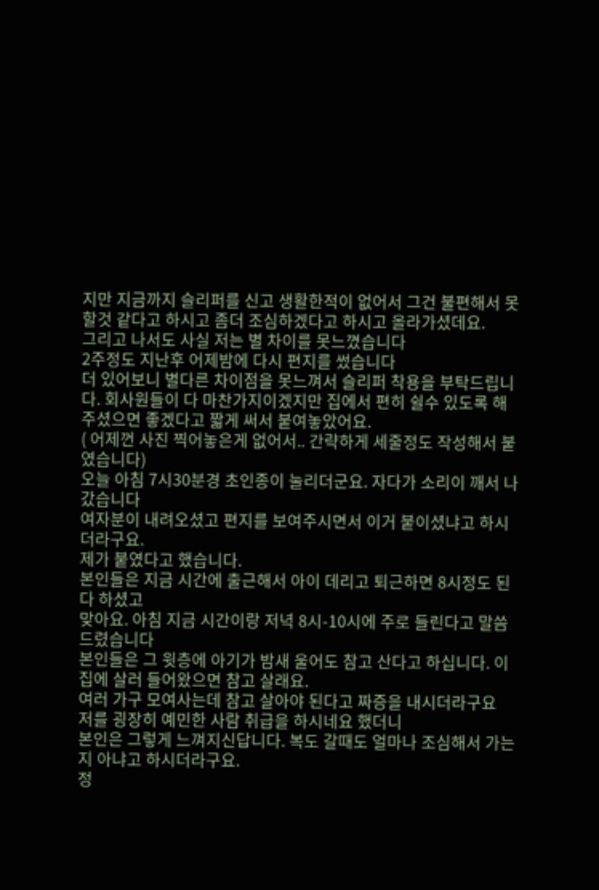지만 지금까지 슬리퍼를 신고 생활한적이 없어서 그건 불편해서 못할것 같다고 하시고 좀더 조심하겠다고 하시고 올라가셨데요.
그리고 나서도 사실 저는 별 차이를 못느꼈습니다
2주정도 지난후 어제밤에 다시 편지를 썼습니다
더 있어보니 별다른 차이점을 못느껴서 슬리퍼 착용을 부탁드립니다. 회사원들이 다 마찬가지이겠지만 집에서 편히 쉴수 있도록 해주셨으면 좋겠다고 짧게 써서 붙여놓았어요.
( 어제껀 사진 찍어놓은게 없어서.. 간략하게 세줄정도 작성해서 붙였습니다)
오늘 아침 7시30분경 초인종이 눌리더군요. 자다가 소리이 깨서 나갔습니다
여자분이 내려오셨고 편지를 보여주시면서 이거 붙이셨냐고 하시더라구요.
제가 붙였다고 했습니다.
본인들은 지금 시간에 출근해서 아이 데리고 퇴근하면 8시정도 된다 하셨고
맞아요. 아침 지금 시간이랑 저녁 8시-10시에 주로 들린다고 말씀 드렸습니다
본인들은 그 윗층에 아기가 밤새 울어도 참고 산다고 하십니다. 이 집에 살러 들어왔으면 참고 살래요.
여러 가구 모여사는데 참고 살아야 된다고 짜증을 내시더라구요
저를 굉장히 예민한 사람 취급을 하시네요 했더니
본인은 그렇게 느껴지신답니다. 복도 갈때도 얼마나 조심해서 가는지 아냐고 하시더라구요.
정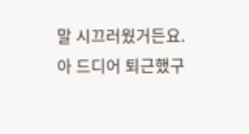말 시끄러웠거든요. 아 드디어 퇴근했구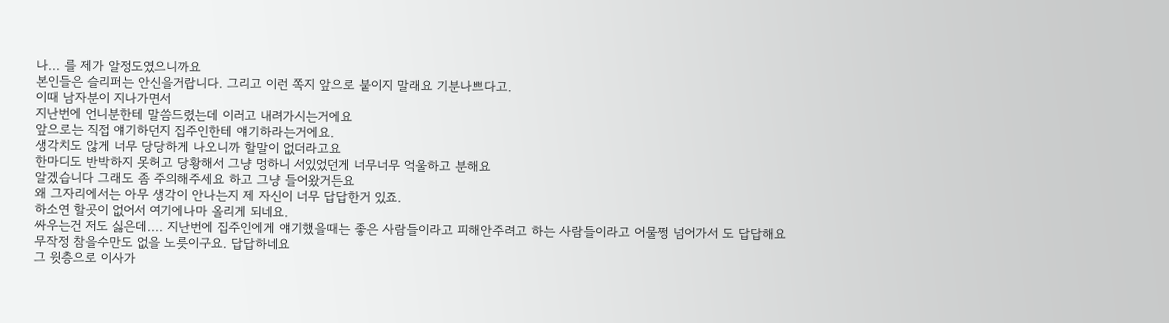나... 를 제가 알정도였으니까요
본인들은 슬리퍼는 안신을거랍니다. 그리고 이런 쪽지 앞으로 붙이지 말래요 기분나쁘다고.
이때 남자분이 지나가면서
지난번에 언니분한테 말씀드렸는데 이러고 내려가시는거에요
앞으로는 직접 얘기하던지 집주인한테 얘기하라는거에요.
생각치도 않게 너무 당당하게 나오니까 할말이 없더라고요
한마디도 반박하지 못허고 당황해서 그냥 멍하니 서있었던게 너무너무 억울하고 분해요
알겠습니다 그래도 좀 주의해주세요 하고 그냥 들어왔거든요
왜 그자리에서는 아무 생각이 안나는지 제 자신이 너무 답답한거 있죠.
하소연 할곳이 없어서 여기에나마 올리게 되네요.
싸우는건 저도 싫은데.... 지난번에 집주인에게 얘기했을때는 좋은 사람들이라고 피해안주려고 하는 사람들이라고 어물쩡 넘어가서 도 답답해요
무작정 참을수만도 없을 노릇이구요. 답답하네요
그 윗층으로 이사가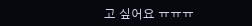고 싶어요 ㅠㅠㅠ